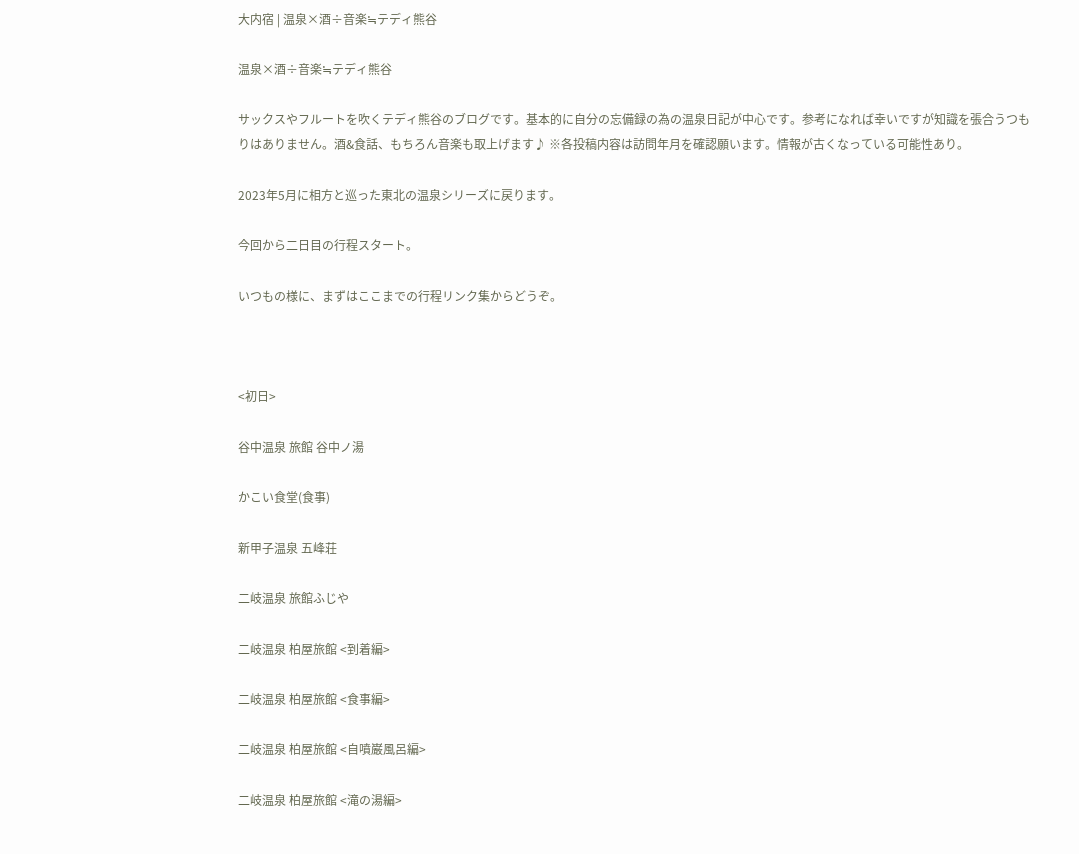大内宿 | 温泉×酒÷音楽≒テディ熊谷

温泉×酒÷音楽≒テディ熊谷

サックスやフルートを吹くテディ熊谷のブログです。基本的に自分の忘備録の為の温泉日記が中心です。参考になれば幸いですが知識を張合うつもりはありません。酒&食話、もちろん音楽も取上げます♪ ※各投稿内容は訪問年月を確認願います。情報が古くなっている可能性あり。

2023年5月に相方と巡った東北の温泉シリーズに戻ります。

今回から二日目の行程スタート。

いつもの様に、まずはここまでの行程リンク集からどうぞ。



<初日>

谷中温泉 旅館 谷中ノ湯

かこい食堂(食事)

新甲子温泉 五峰荘

二岐温泉 旅館ふじや

二岐温泉 柏屋旅館 <到着編>

二岐温泉 柏屋旅館 <食事編>

二岐温泉 柏屋旅館 <自噴巌風呂編>

二岐温泉 柏屋旅館 <滝の湯編>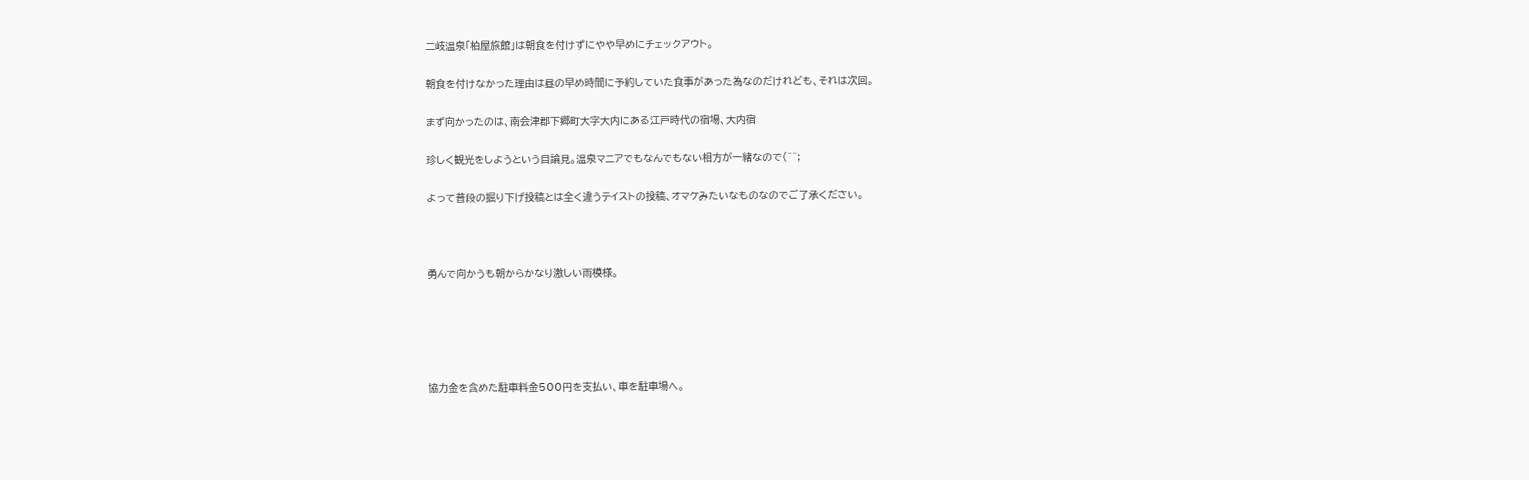二岐温泉「柏屋旅館」は朝食を付けずにやや早めにチェックアウト。

朝食を付けなかった理由は昼の早め時間に予約していた食事があった為なのだけれども、それは次回。

まず向かったのは、南会津郡下郷町大字大内にある江戸時代の宿場、大内宿

珍しく観光をしようという目論見。温泉マニアでもなんでもない相方が一緒なので(^^;

よって普段の掘り下げ投稿とは全く違うテイストの投稿、オマケみたいなものなのでご了承ください。



勇んで向かうも朝からかなり激しい雨模様。





協力金を含めた駐車料金500円を支払い、車を駐車場へ。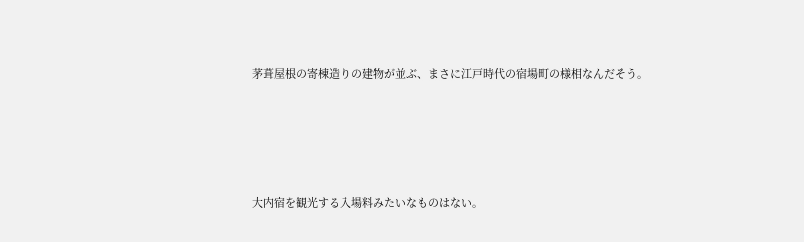茅葺屋根の寄棟造りの建物が並ぶ、まさに江戸時代の宿場町の様相なんだそう。





大内宿を観光する入場料みたいなものはない。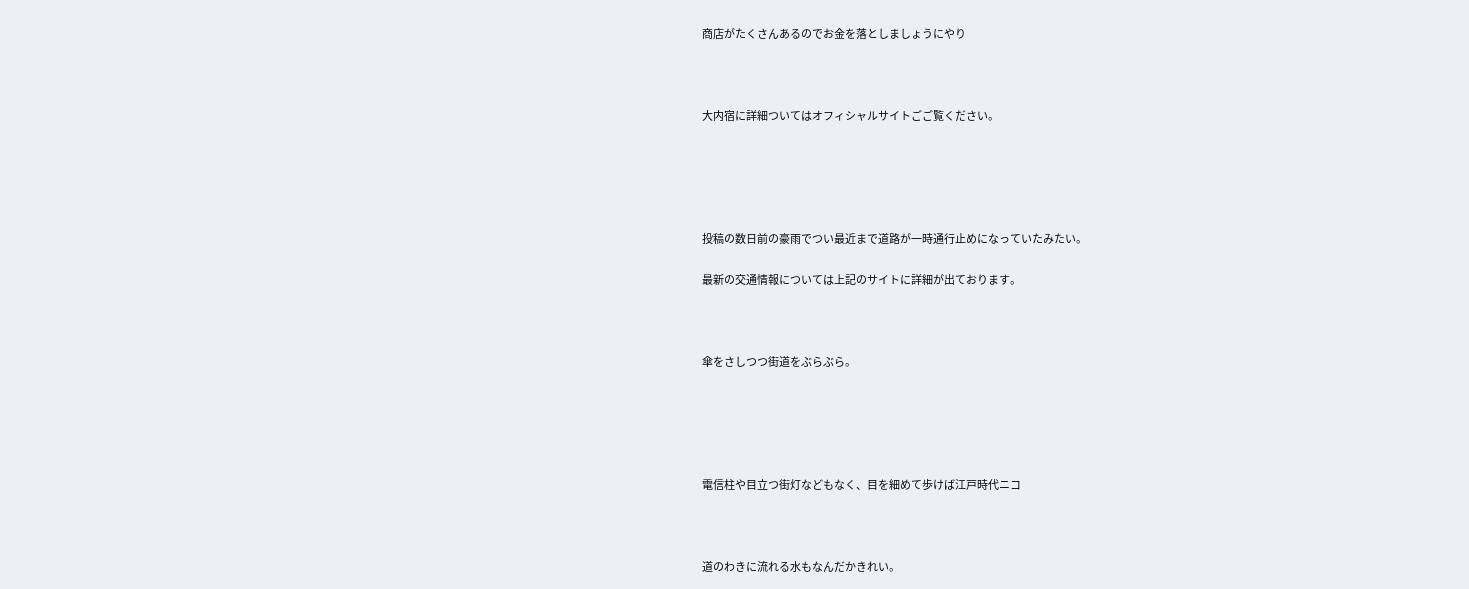商店がたくさんあるのでお金を落としましょうにやり



大内宿に詳細ついてはオフィシャルサイトごご覧ください。





投稿の数日前の豪雨でつい最近まで道路が一時通行止めになっていたみたい。

最新の交通情報については上記のサイトに詳細が出ております。



傘をさしつつ街道をぶらぶら。





電信柱や目立つ街灯などもなく、目を細めて歩けば江戸時代ニコ



道のわきに流れる水もなんだかきれい。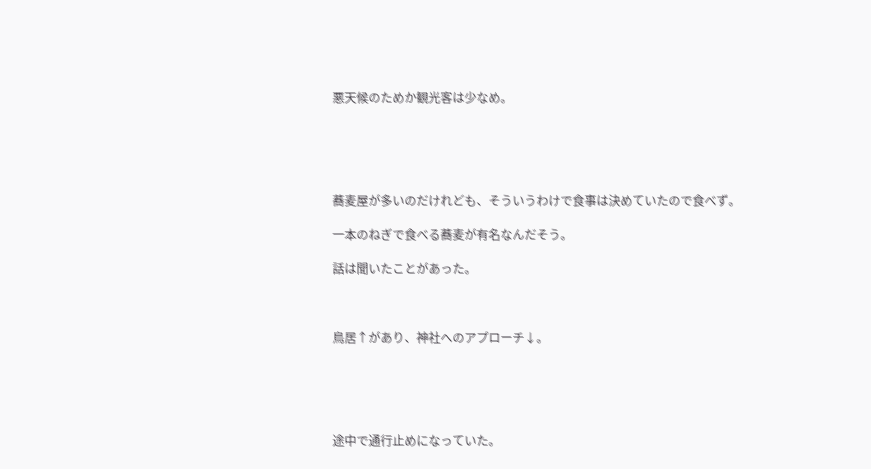悪天候のためか観光客は少なめ。





蕎麦屋が多いのだけれども、そういうわけで食事は決めていたので食べず。

一本のねぎで食べる蕎麦が有名なんだそう。

話は聞いたことがあった。



鳥居↑があり、神社へのアプローチ↓。





途中で通行止めになっていた。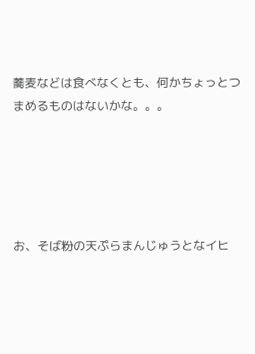蕎麦などは食べなくとも、何かちょっとつまめるものはないかな。。。





お、そば粉の天ぷらまんじゅうとなイヒ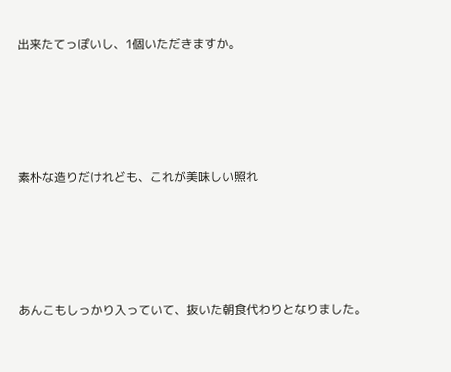出来たてっぽいし、1個いただきますか。





素朴な造りだけれども、これが美味しい照れ





あんこもしっかり入っていて、抜いた朝食代わりとなりました。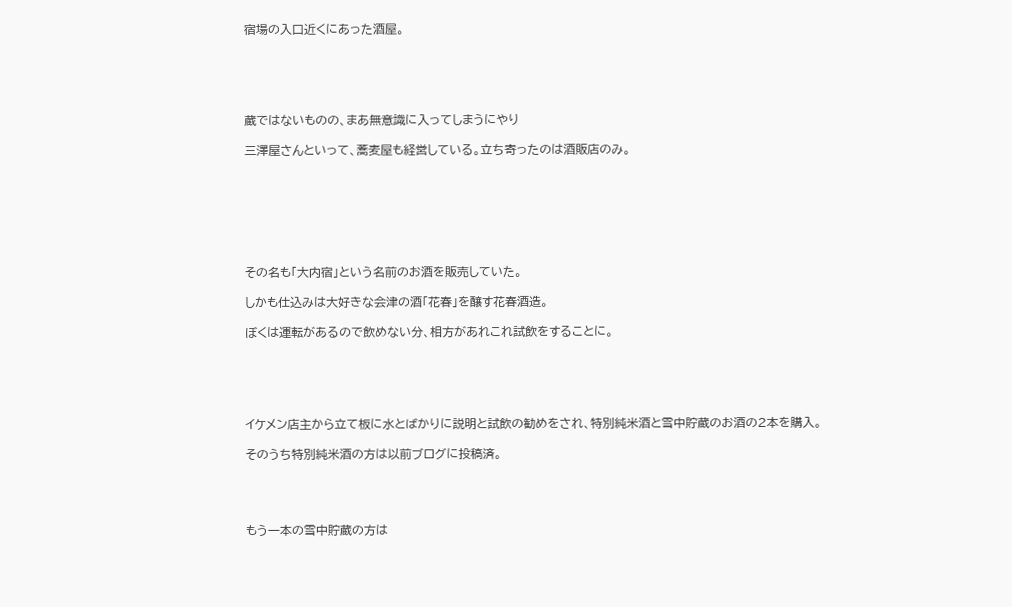宿場の入口近くにあった酒屋。





蔵ではないものの、まあ無意識に入ってしまうにやり

三澤屋さんといって、蕎麦屋も経営している。立ち寄ったのは酒販店のみ。







その名も「大内宿」という名前のお酒を販売していた。

しかも仕込みは大好きな会津の酒「花春」を醸す花春酒造。

ぼくは運転があるので飲めない分、相方があれこれ試飲をすることに。





イケメン店主から立て板に水とばかりに説明と試飲の勧めをされ、特別純米酒と雪中貯蔵のお酒の2本を購入。

そのうち特別純米酒の方は以前ブログに投稿済。




もう一本の雪中貯蔵の方は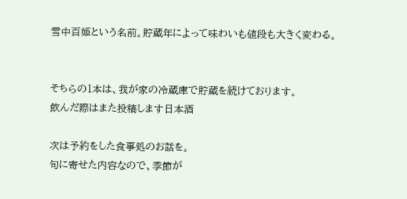雪中百姫という名前。貯蔵年によって味わいも値段も大きく変わる。


そちらの1本は、我が家の冷蔵庫で貯蔵を続けております。
飲んだ際はまた投稿します日本酒

次は予約をした食事処のお話を。
旬に寄せた内容なので、季節が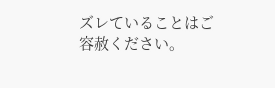ズレていることはご容赦ください。